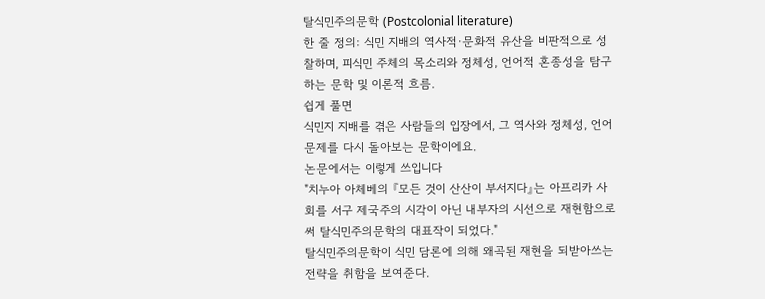탈식민주의문학 (Postcolonial literature)
한 줄 정의: 식민 지배의 역사적·문화적 유산을 비판적으로 성찰하며, 피식민 주체의 목소리와 정체성, 언어적 혼종성을 탐구하는 문학 및 이론적 흐름.
쉽게 풀면
식민지 지배를 겪은 사람들의 입장에서, 그 역사와 정체성, 언어 문제를 다시 돌아보는 문학이에요.
논문에서는 이렇게 쓰입니다
"치누아 아체베의 『모든 것이 산산이 부서지다』는 아프리카 사회를 서구 제국주의 시각이 아닌 내부자의 시선으로 재현함으로써 탈식민주의문학의 대표작이 되었다."
탈식민주의문학이 식민 담론에 의해 왜곡된 재현을 되받아쓰는 전략을 취함을 보여준다.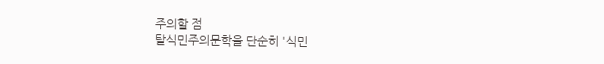주의할 점
탈식민주의문학을 단순히 '식민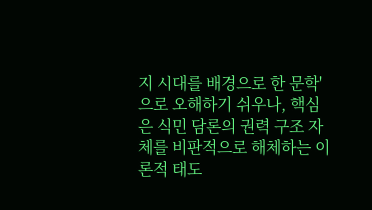지 시대를 배경으로 한 문학'으로 오해하기 쉬우나, 핵심은 식민 담론의 권력 구조 자체를 비판적으로 해체하는 이론적 태도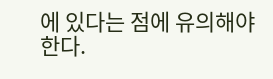에 있다는 점에 유의해야 한다.